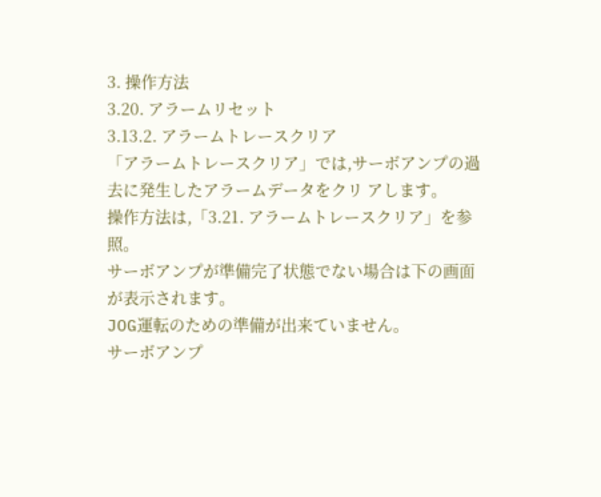3. 操作方法
3.20. アラームリセット
3.13.2. アラームトレースクリア
「アラームトレースクリア」では,サーボアンプの過去に発生したアラームデータをクリ アします。
操作方法は,「3.21. アラームトレースクリア」を参照。
サーボアンプが準備完了状態でない場合は下の画面が表示されます。
JOG運転のための準備が出来ていません。
サーボアンプ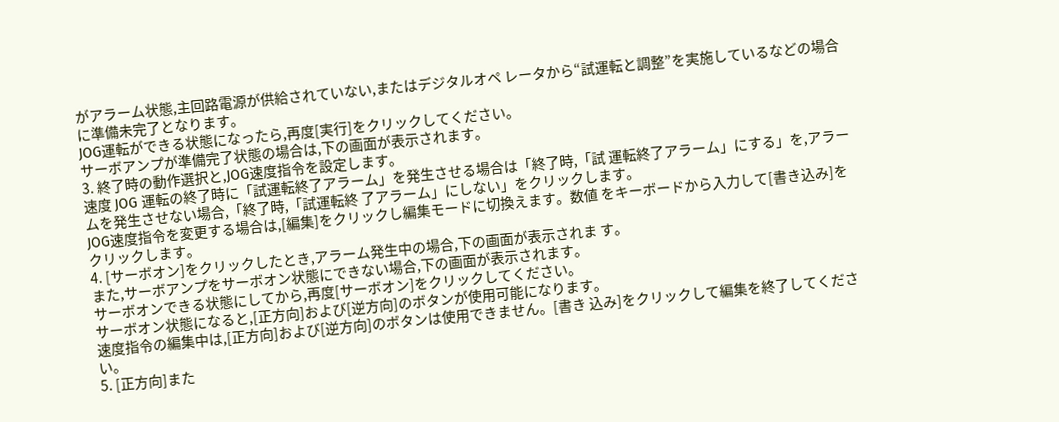がアラーム状態,主回路電源が供給されていない,またはデジタルオペ レータから“試運転と調整”を実施しているなどの場合に準備未完了となります。
JOG運転ができる状態になったら,再度[実行]をクリックしてください。
サーボアンプが準備完了状態の場合は,下の画面が表示されます。
3. 終了時の動作選択と,JOG速度指令を設定します。
速度 JOG 運転の終了時に「試運転終了アラーム」を発生させる場合は「終了時,「試 運転終了アラーム」にする」を,アラームを発生させない場合,「終了時,「試運転終 了アラーム」にしない」をクリックします。
JOG速度指令を変更する場合は,[編集]をクリックし編集モードに切換えます。数値 をキーボードから入力して[書き込み]をクリックします。
4. [サーボオン]をクリックしたとき,アラーム発生中の場合,下の画面が表示されま す。
また,サーボアンプをサーボオン状態にできない場合,下の画面が表示されます。
サーボオンできる状態にしてから,再度[サーボオン]をクリックしてください。
サーボオン状態になると,[正方向]および[逆方向]のボタンが使用可能になります。
速度指令の編集中は,[正方向]および[逆方向]のボタンは使用できません。[書き 込み]をクリックして編集を終了してください。
5. [正方向]また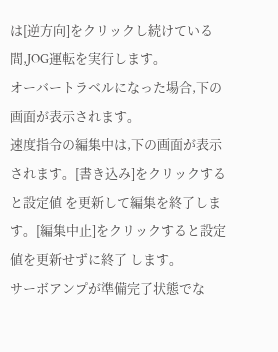は[逆方向]をクリックし続けている間,JOG運転を実行します。
オーバートラベルになった場合,下の画面が表示されます。
速度指令の編集中は,下の画面が表示されます。[書き込み]をクリックすると設定値 を更新して編集を終了します。[編集中止]をクリックすると設定値を更新せずに終了 します。
サーボアンプが準備完了状態でな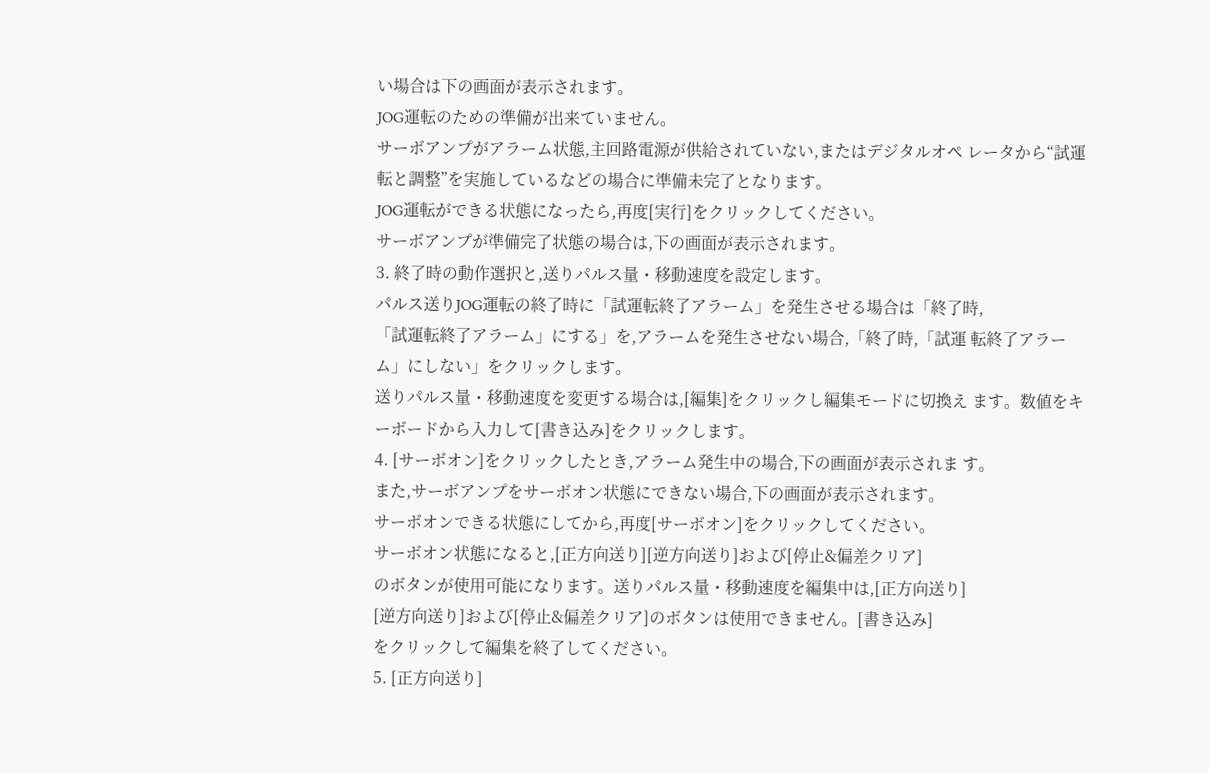い場合は下の画面が表示されます。
JOG運転のための準備が出来ていません。
サーボアンプがアラーム状態,主回路電源が供給されていない,またはデジタルオペ レータから“試運転と調整”を実施しているなどの場合に準備未完了となります。
JOG運転ができる状態になったら,再度[実行]をクリックしてください。
サーボアンプが準備完了状態の場合は,下の画面が表示されます。
3. 終了時の動作選択と,送りパルス量・移動速度を設定します。
パルス送りJOG運転の終了時に「試運転終了アラーム」を発生させる場合は「終了時,
「試運転終了アラーム」にする」を,アラームを発生させない場合,「終了時,「試運 転終了アラーム」にしない」をクリックします。
送りパルス量・移動速度を変更する場合は,[編集]をクリックし編集モードに切換え ます。数値をキーボードから入力して[書き込み]をクリックします。
4. [サーボオン]をクリックしたとき,アラーム発生中の場合,下の画面が表示されま す。
また,サーボアンプをサーボオン状態にできない場合,下の画面が表示されます。
サーボオンできる状態にしてから,再度[サーボオン]をクリックしてください。
サーボオン状態になると,[正方向送り][逆方向送り]および[停止&偏差クリア]
のボタンが使用可能になります。送りパルス量・移動速度を編集中は,[正方向送り]
[逆方向送り]および[停止&偏差クリア]のボタンは使用できません。[書き込み]
をクリックして編集を終了してください。
5. [正方向送り]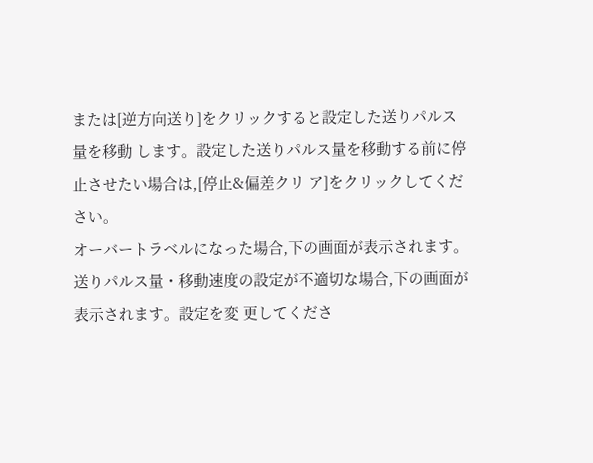または[逆方向送り]をクリックすると設定した送りパルス量を移動 します。設定した送りパルス量を移動する前に停止させたい場合は,[停止&偏差クリ ア]をクリックしてください。
オーバートラベルになった場合,下の画面が表示されます。
送りパルス量・移動速度の設定が不適切な場合,下の画面が表示されます。設定を変 更してくださ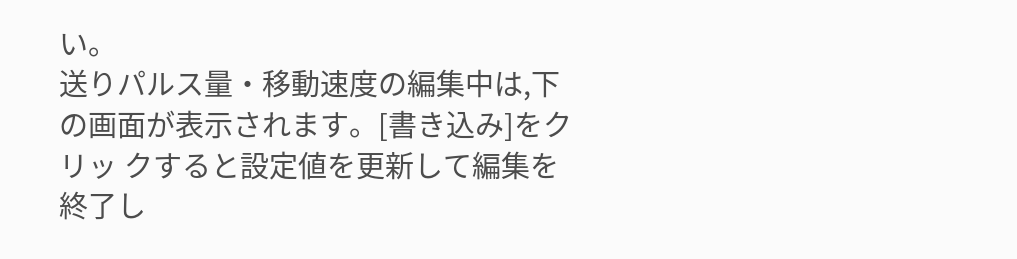い。
送りパルス量・移動速度の編集中は,下の画面が表示されます。[書き込み]をクリッ クすると設定値を更新して編集を終了し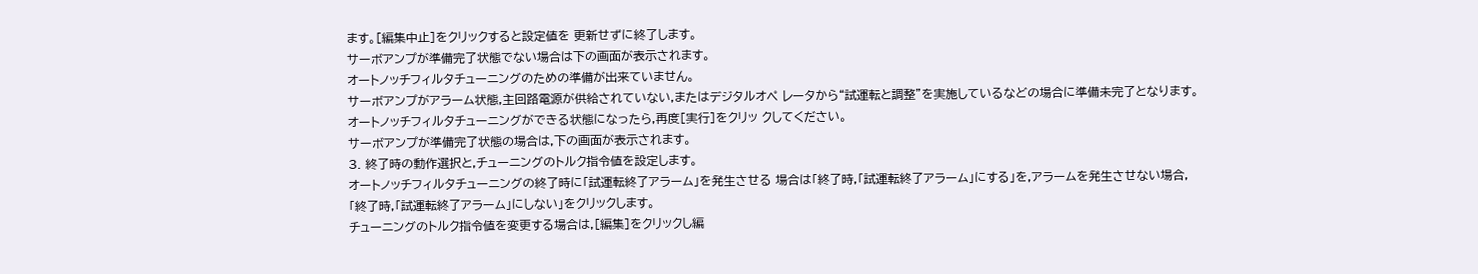ます。[編集中止]をクリックすると設定値を 更新せずに終了します。
サーボアンプが準備完了状態でない場合は下の画面が表示されます。
オートノッチフィルタチューニングのための準備が出来ていません。
サーボアンプがアラーム状態,主回路電源が供給されていない,またはデジタルオペ レータから“試運転と調整”を実施しているなどの場合に準備未完了となります。
オートノッチフィルタチューニングができる状態になったら,再度[実行]をクリッ クしてください。
サーボアンプが準備完了状態の場合は,下の画面が表示されます。
3. 終了時の動作選択と,チューニングのトルク指令値を設定します。
オートノッチフィルタチューニングの終了時に「試運転終了アラーム」を発生させる 場合は「終了時,「試運転終了アラーム」にする」を,アラームを発生させない場合,
「終了時,「試運転終了アラーム」にしない」をクリックします。
チューニングのトルク指令値を変更する場合は,[編集]をクリックし編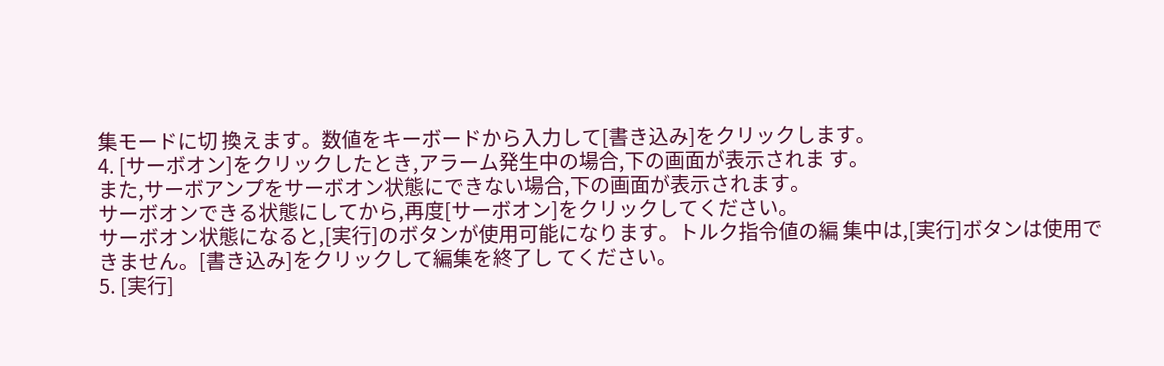集モードに切 換えます。数値をキーボードから入力して[書き込み]をクリックします。
4. [サーボオン]をクリックしたとき,アラーム発生中の場合,下の画面が表示されま す。
また,サーボアンプをサーボオン状態にできない場合,下の画面が表示されます。
サーボオンできる状態にしてから,再度[サーボオン]をクリックしてください。
サーボオン状態になると,[実行]のボタンが使用可能になります。トルク指令値の編 集中は,[実行]ボタンは使用できません。[書き込み]をクリックして編集を終了し てください。
5. [実行]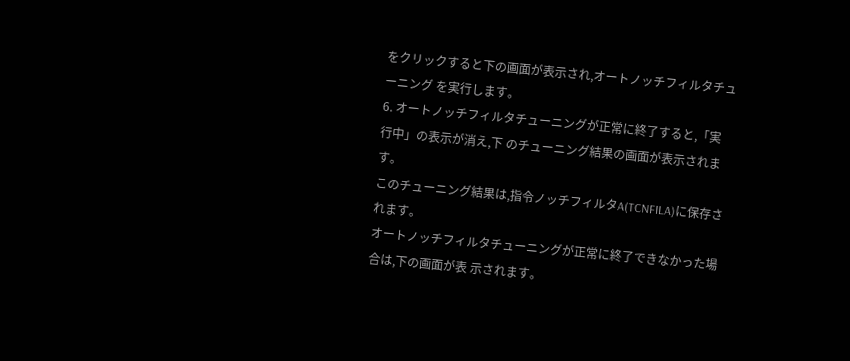をクリックすると下の画面が表示され,オートノッチフィルタチューニング を実行します。
6. オートノッチフィルタチューニングが正常に終了すると,「実行中」の表示が消え,下 のチューニング結果の画面が表示されます。
このチューニング結果は,指令ノッチフィルタA(TCNFILA)に保存されます。
オートノッチフィルタチューニングが正常に終了できなかった場合は,下の画面が表 示されます。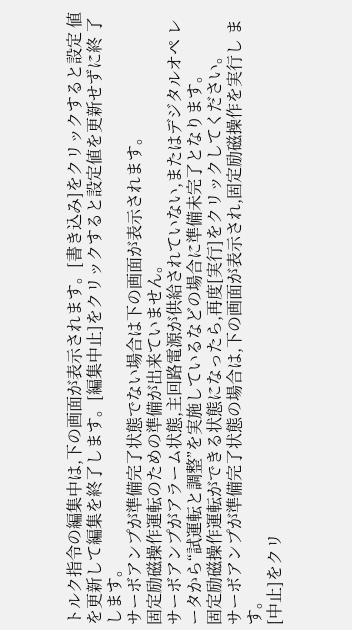トルク指令の編集中は,下の画面が表示されます。[書き込み]をクリックすると設定 値を更新して編集を終了します。[編集中止]をクリックすると設定値を更新せずに終 了します。
サーボアンプが準備完了状態でない場合は下の画面が表示されます。
固定励磁操作運転のための準備が出来ていません。
サーボアンプがアラーム状態,主回路電源が供給されていない,またはデジタルオペ レータから“試運転と調整”を実施しているなどの場合に準備未完了となります。
固定励磁操作運転ができる状態になったら,再度[実行]をクリックしてください。
サーボアンプが準備完了状態の場合は,下の画面が表示され,固定励磁操作を実行し ます。
[中止]をクリ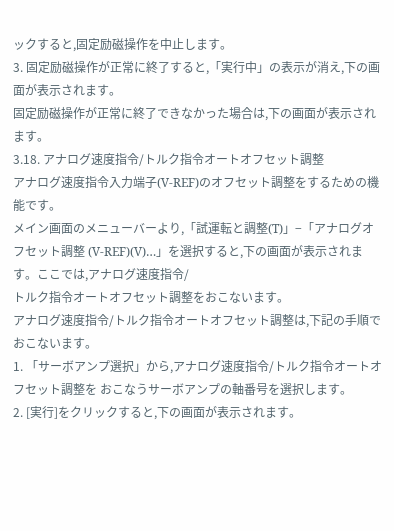ックすると,固定励磁操作を中止します。
3. 固定励磁操作が正常に終了すると,「実行中」の表示が消え,下の画面が表示されます。
固定励磁操作が正常に終了できなかった場合は,下の画面が表示されます。
3.18. アナログ速度指令/トルク指令オートオフセット調整
アナログ速度指令入力端子(V-REF)のオフセット調整をするための機能です。
メイン画面のメニューバーより,「試運転と調整(T)」−「アナログオフセット調整 (V-REF)(V)…」を選択すると,下の画面が表示されます。ここでは,アナログ速度指令/
トルク指令オートオフセット調整をおこないます。
アナログ速度指令/トルク指令オートオフセット調整は,下記の手順でおこないます。
1. 「サーボアンプ選択」から,アナログ速度指令/トルク指令オートオフセット調整を おこなうサーボアンプの軸番号を選択します。
2. [実行]をクリックすると,下の画面が表示されます。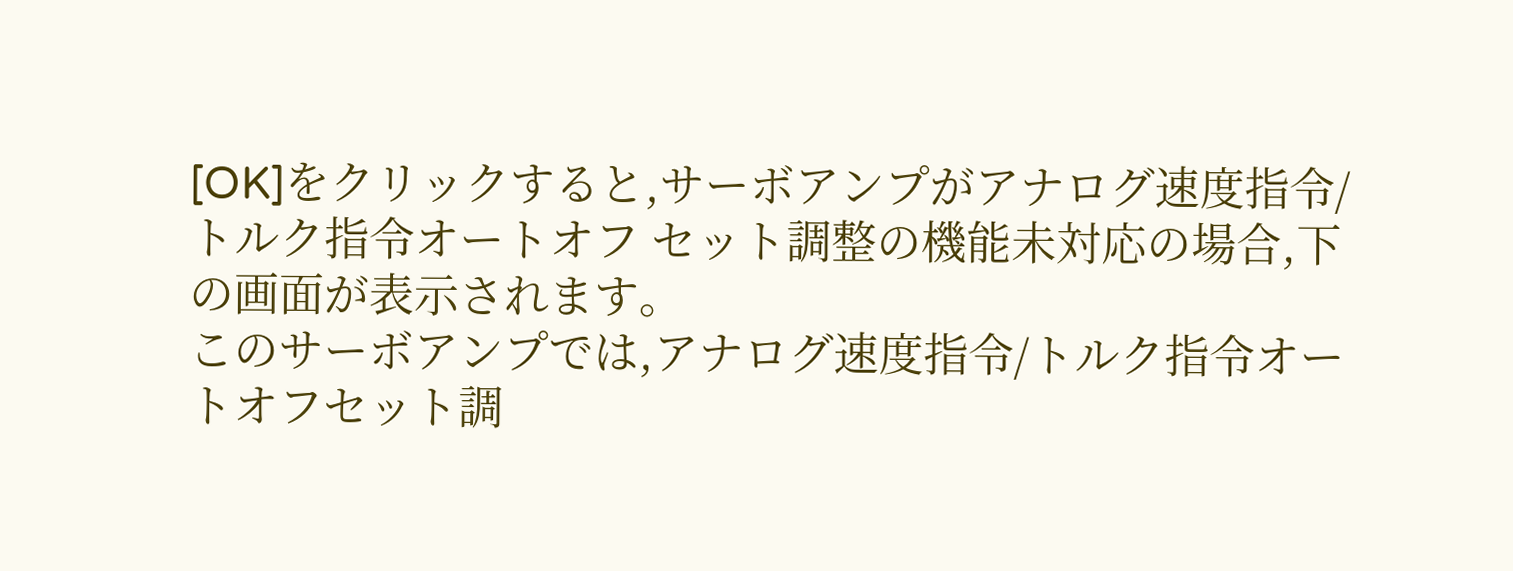[OK]をクリックすると,サーボアンプがアナログ速度指令/トルク指令オートオフ セット調整の機能未対応の場合,下の画面が表示されます。
このサーボアンプでは,アナログ速度指令/トルク指令オートオフセット調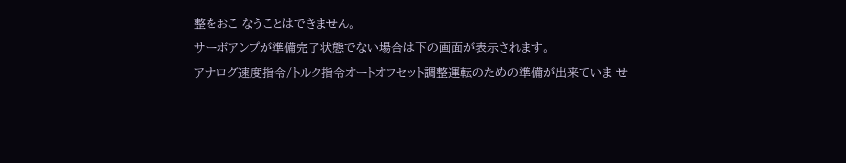整をおこ なうことはできません。
サーボアンプが準備完了状態でない場合は下の画面が表示されます。
アナログ速度指令/トルク指令オートオフセット調整運転のための準備が出来ていま せ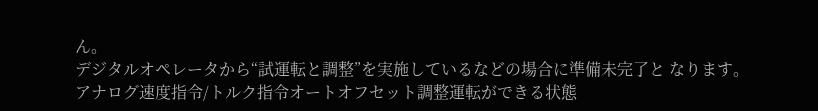ん。
デジタルオペレータから“試運転と調整”を実施しているなどの場合に準備未完了と なります。
アナログ速度指令/トルク指令オートオフセット調整運転ができる状態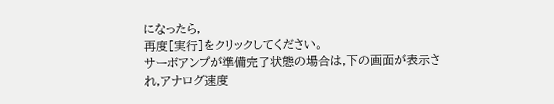になったら,
再度[実行]をクリックしてください。
サーボアンプが準備完了状態の場合は,下の画面が表示され,アナログ速度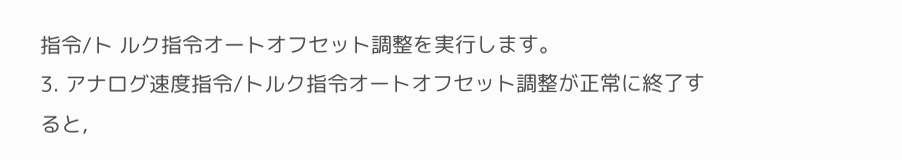指令/ト ルク指令オートオフセット調整を実行します。
3. アナログ速度指令/トルク指令オートオフセット調整が正常に終了すると,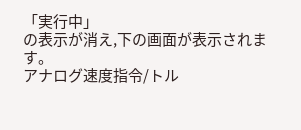「実行中」
の表示が消え,下の画面が表示されます。
アナログ速度指令/トル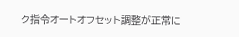ク指令オートオフセット調整が正常に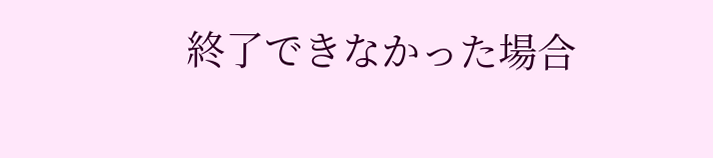終了できなかった場合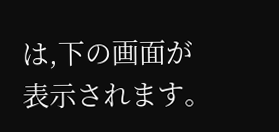は,下の画面が表示されます。